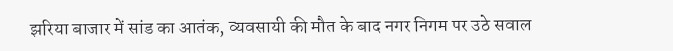झरिया बाजार में सांड का आतंक, व्यवसायी की मौत के बाद नगर निगम पर उठे सवाल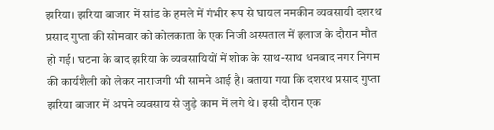झरिया। झरिया बाजार में सांड के हमले में गंभीर रूप से घायल नमकीन व्यवसायी दशरथ प्रसाद गुप्ता की सोमवार को कोलकाता के एक निजी अस्पताल में इलाज के दौरान मौत हो गई। घटना के बाद झरिया के व्यवसायियों में शोक के साथ-साथ धनबाद नगर निगम की कार्यशैली को लेकर नाराजगी भी सामने आई है। बताया गया कि दशरथ प्रसाद गुप्ता झरिया बाजार में अपने व्यवसाय से जुड़े काम में लगे थे। इसी दौरान एक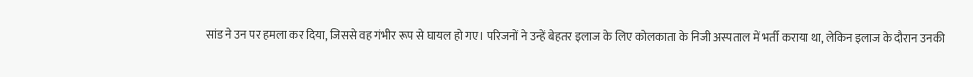सांड ने उन पर हमला कर दिया, जिससे वह गंभीर रूप से घायल हो गए। परिजनों ने उन्हें बेहतर इलाज के लिए कोलकाता के निजी अस्पताल में भर्ती कराया था, लेकिन इलाज के दौरान उनकी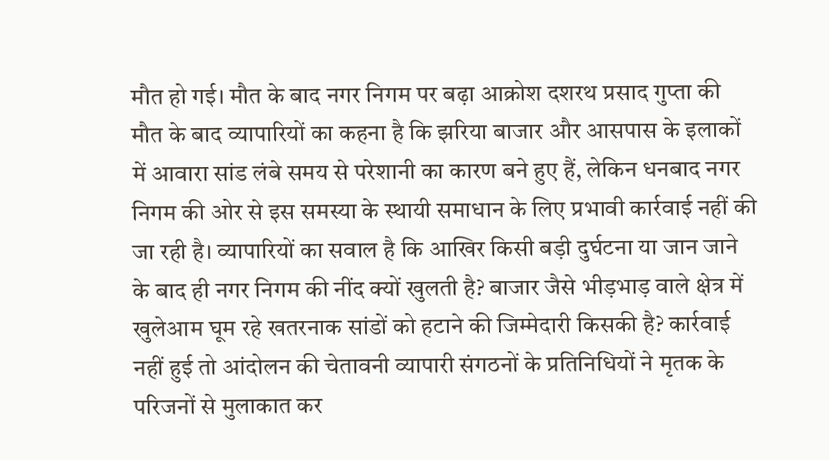मौत हो गई। मौत के बाद नगर निगम पर बढ़ा आक्रोश दशरथ प्रसाद गुप्ता की मौत के बाद व्यापारियों का कहना है कि झरिया बाजार और आसपास के इलाकों में आवारा सांड लंबे समय से परेशानी का कारण बने हुए हैं, लेकिन धनबाद नगर निगम की ओर से इस समस्या के स्थायी समाधान के लिए प्रभावी कार्रवाई नहीं की जा रही है। व्यापारियों का सवाल है कि आखिर किसी बड़ी दुर्घटना या जान जाने के बाद ही नगर निगम की नींद क्यों खुलती है? बाजार जैसे भीड़भाड़ वाले क्षेत्र में खुलेआम घूम रहे खतरनाक सांडों को हटाने की जिम्मेदारी किसकी है? कार्रवाई नहीं हुई तो आंदोलन की चेतावनी व्यापारी संगठनों के प्रतिनिधियों ने मृतक के परिजनों से मुलाकात कर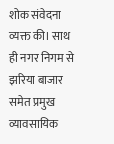शोक संवेदना व्यक्त की। साथ ही नगर निगम से झरिया बाजार समेत प्रमुख व्यावसायिक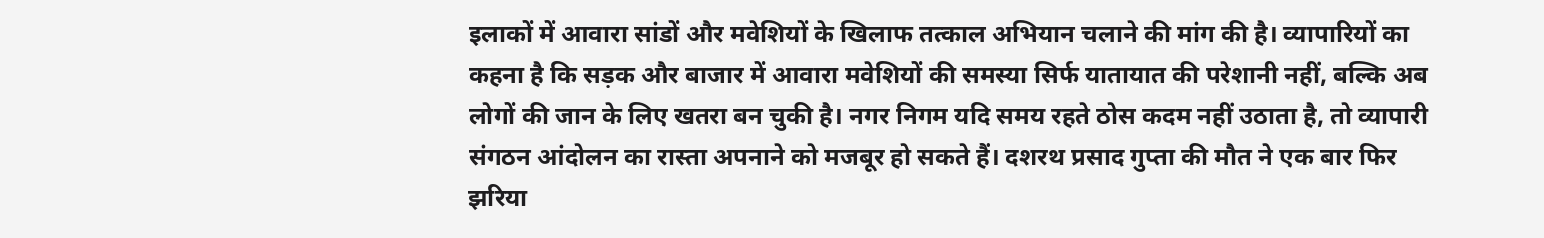इलाकों में आवारा सांडों और मवेशियों के खिलाफ तत्काल अभियान चलाने की मांग की है। व्यापारियों का कहना है कि सड़क और बाजार में आवारा मवेशियों की समस्या सिर्फ यातायात की परेशानी नहीं, बल्कि अब लोगों की जान के लिए खतरा बन चुकी है। नगर निगम यदि समय रहते ठोस कदम नहीं उठाता है, तो व्यापारी संगठन आंदोलन का रास्ता अपनाने को मजबूर हो सकते हैं। दशरथ प्रसाद गुप्ता की मौत ने एक बार फिर झरिया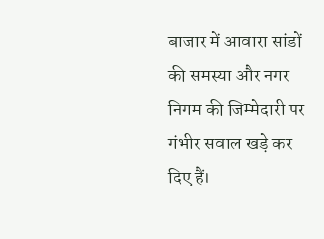बाजार में आवारा सांडों की समस्या और नगर निगम की जिम्मेदारी पर गंभीर सवाल खड़े कर दिए हैं।